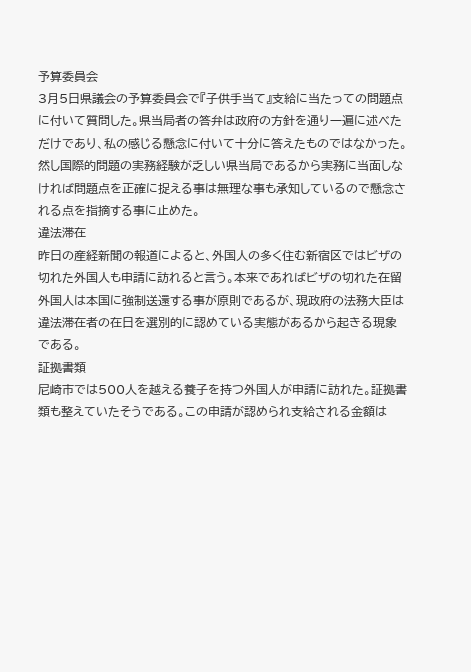予算委員会
3月5日県議会の予算委員会で『子供手当て』支給に当たっての問題点に付いて質問した。県当局者の答弁は政府の方針を通り一遍に述べただけであり、私の感じる懸念に付いて十分に答えたものではなかった。然し国際的問題の実務経験が乏しい県当局であるから実務に当面しなければ問題点を正確に捉える事は無理な事も承知しているので懸念される点を指摘する事に止めた。
違法滞在
昨日の産経新聞の報道によると、外国人の多く住む新宿区ではビザの切れた外国人も申請に訪れると言う。本来であればビザの切れた在留外国人は本国に強制送還する事が原則であるが、現政府の法務大臣は違法滞在者の在日を選別的に認めている実態があるから起きる現象である。
証拠書類
尼崎市では500人を越える養子を持つ外国人が申請に訪れた。証拠書類も整えていたそうである。この申請が認められ支給される金額は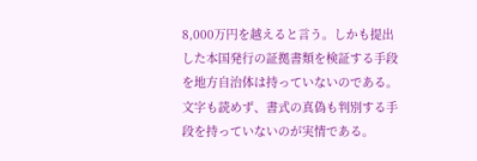8,000万円を越えると言う。しかも提出した本国発行の証拠書類を検証する手段を地方自治体は持っていないのである。文字も読めず、書式の真偽も判別する手段を持っていないのが実情である。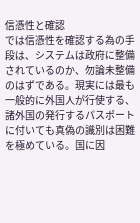信憑性と確認
では信憑性を確認する為の手段は、システムは政府に整備されているのか、勿論未整備のはずである。現実には最も一般的に外国人が行使する、諸外国の発行するパスポートに付いても真偽の識別は困難を極めている。国に因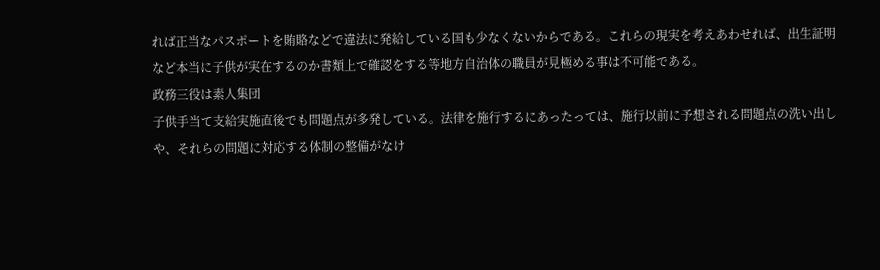れば正当なパスポートを賄賂などで違法に発給している国も少なくないからである。これらの現実を考えあわせれば、出生証明など本当に子供が実在するのか書類上で確認をする等地方自治体の職員が見極める事は不可能である。
政務三役は素人集団
子供手当て支給実施直後でも問題点が多発している。法律を施行するにあったっては、施行以前に予想される問題点の洗い出しや、それらの問題に対応する体制の整備がなけ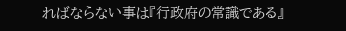ればならない事は『行政府の常識である』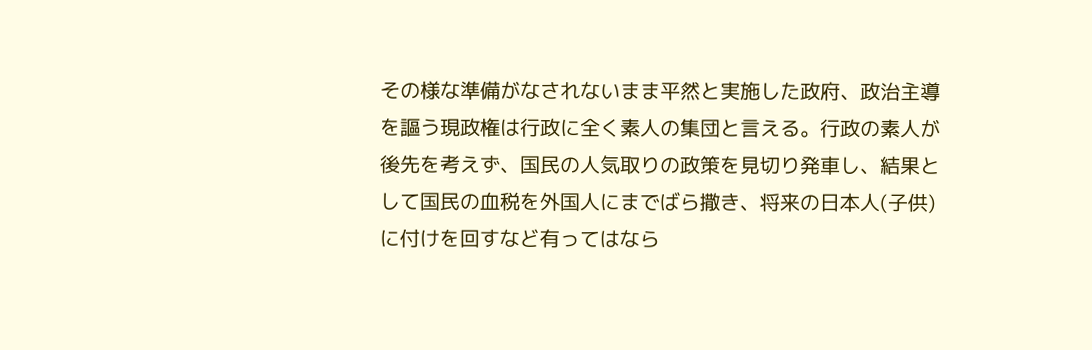その様な準備がなされないまま平然と実施した政府、政治主導を謳う現政権は行政に全く素人の集団と言える。行政の素人が後先を考えず、国民の人気取りの政策を見切り発車し、結果として国民の血税を外国人にまでばら撒き、将来の日本人(子供)に付けを回すなど有ってはなら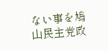ない事を鳩山民主党政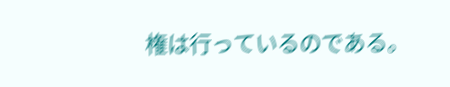権は行っているのである。